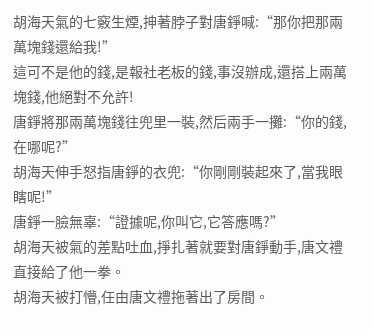胡海天氣的七竅生煙,抻著脖子對唐錚喊:“那你把那兩萬塊錢還給我!”
這可不是他的錢,是報社老板的錢,事沒辦成,還搭上兩萬塊錢,他絕對不允許!
唐錚將那兩萬塊錢往兜里一裝,然后兩手一攤:“你的錢,在哪呢?”
胡海天伸手怒指唐錚的衣兜:“你剛剛裝起來了,當我眼瞎呢!”
唐錚一臉無辜:“證據呢,你叫它,它答應嗎?”
胡海天被氣的差點吐血,掙扎著就要對唐錚動手,唐文禮直接給了他一拳。
胡海天被打懵,任由唐文禮拖著出了房間。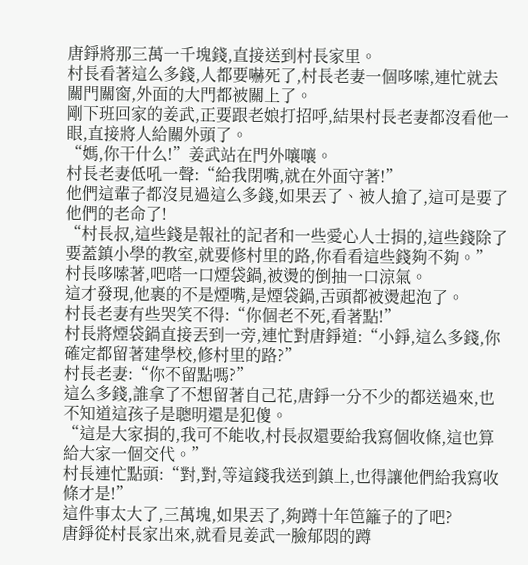唐錚將那三萬一千塊錢,直接送到村長家里。
村長看著這么多錢,人都要嚇死了,村長老妻一個哆嗦,連忙就去關門關窗,外面的大門都被關上了。
剛下班回家的姜武,正要跟老娘打招呼,結果村長老妻都沒看他一眼,直接將人給關外頭了。
“媽,你干什么!”姜武站在門外嚷嚷。
村長老妻低吼一聲:“給我閉嘴,就在外面守著!”
他們這輩子都沒見過這么多錢,如果丟了、被人搶了,這可是要了他們的老命了!
“村長叔,這些錢是報社的記者和一些愛心人士捐的,這些錢除了要蓋鎮小學的教室,就要修村里的路,你看看這些錢夠不夠。”
村長哆嗦著,吧嗒一口煙袋鍋,被燙的倒抽一口涼氣。
這才發現,他裹的不是煙嘴,是煙袋鍋,舌頭都被燙起泡了。
村長老妻有些哭笑不得:“你個老不死,看著點!”
村長將煙袋鍋直接丟到一旁,連忙對唐錚道:“小錚,這么多錢,你確定都留著建學校,修村里的路?”
村長老妻:“你不留點嗎?”
這么多錢,誰拿了不想留著自己花,唐錚一分不少的都送過來,也不知道這孩子是聰明還是犯傻。
“這是大家捐的,我可不能收,村長叔還要給我寫個收條,這也算給大家一個交代。”
村長連忙點頭:“對,對,等這錢我送到鎮上,也得讓他們給我寫收條才是!”
這件事太大了,三萬塊,如果丟了,夠蹲十年笆籬子的了吧?
唐錚從村長家出來,就看見姜武一臉郁悶的蹲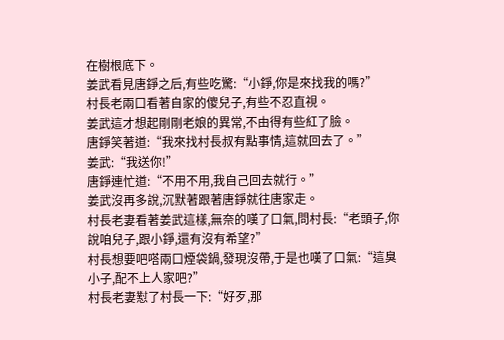在樹根底下。
姜武看見唐錚之后,有些吃驚:“小錚,你是來找我的嗎?”
村長老兩口看著自家的傻兒子,有些不忍直視。
姜武這才想起剛剛老娘的異常,不由得有些紅了臉。
唐錚笑著道:“我來找村長叔有點事情,這就回去了。”
姜武:“我送你!”
唐錚連忙道:“不用不用,我自己回去就行。”
姜武沒再多說,沉默著跟著唐錚就往唐家走。
村長老妻看著姜武這樣,無奈的嘆了口氣,問村長:“老頭子,你說咱兒子,跟小錚,還有沒有希望?”
村長想要吧嗒兩口煙袋鍋,發現沒帶,于是也嘆了口氣:“這臭小子,配不上人家吧?”
村長老妻懟了村長一下:“好歹,那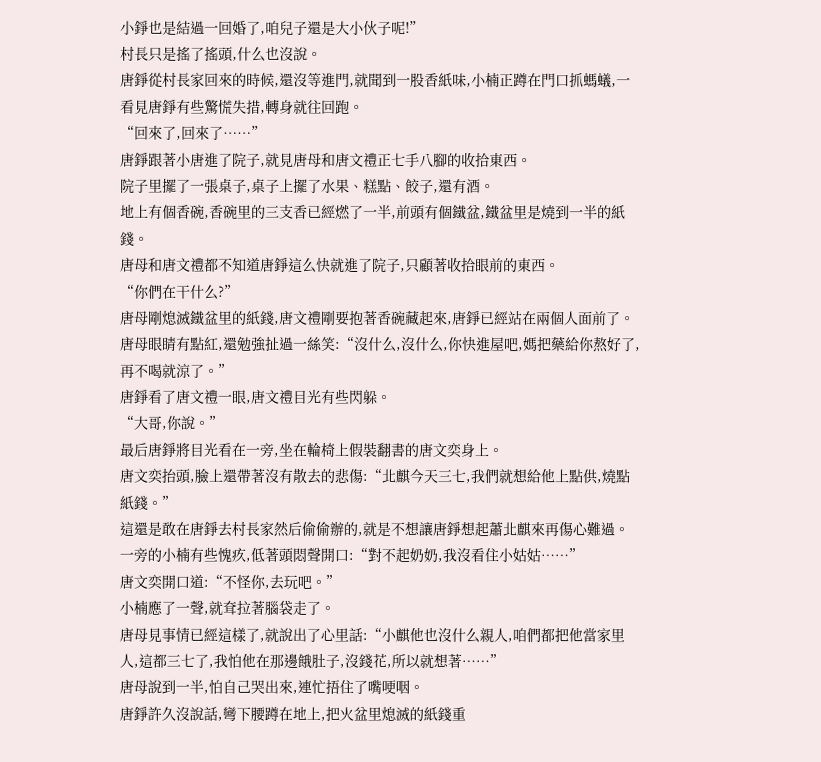小錚也是結過一回婚了,咱兒子還是大小伙子呢!”
村長只是搖了搖頭,什么也沒說。
唐錚從村長家回來的時候,還沒等進門,就聞到一股香紙味,小楠正蹲在門口抓螞蟻,一看見唐錚有些驚慌失措,轉身就往回跑。
“回來了,回來了……”
唐錚跟著小唐進了院子,就見唐母和唐文禮正七手八腳的收拾東西。
院子里擺了一張桌子,桌子上擺了水果、糕點、餃子,還有酒。
地上有個香碗,香碗里的三支香已經燃了一半,前頭有個鐵盆,鐵盆里是燒到一半的紙錢。
唐母和唐文禮都不知道唐錚這么快就進了院子,只顧著收拾眼前的東西。
“你們在干什么?”
唐母剛熄滅鐵盆里的紙錢,唐文禮剛要抱著香碗藏起來,唐錚已經站在兩個人面前了。
唐母眼睛有點紅,還勉強扯過一絲笑:“沒什么,沒什么,你快進屋吧,媽把藥給你熬好了,再不喝就涼了。”
唐錚看了唐文禮一眼,唐文禮目光有些閃躲。
“大哥,你說。”
最后唐錚將目光看在一旁,坐在輪椅上假裝翻書的唐文奕身上。
唐文奕抬頭,臉上還帶著沒有散去的悲傷:“北麒今天三七,我們就想給他上點供,燒點紙錢。”
這還是敢在唐錚去村長家然后偷偷辦的,就是不想讓唐錚想起蕭北麒來再傷心難過。
一旁的小楠有些愧疚,低著頭悶聲開口:“對不起奶奶,我沒看住小姑姑……”
唐文奕開口道:“不怪你,去玩吧。”
小楠應了一聲,就耷拉著腦袋走了。
唐母見事情已經這樣了,就說出了心里話:“小麒他也沒什么親人,咱們都把他當家里人,這都三七了,我怕他在那邊餓肚子,沒錢花,所以就想著……”
唐母說到一半,怕自己哭出來,連忙捂住了嘴哽咽。
唐錚許久沒說話,彎下腰蹲在地上,把火盆里熄滅的紙錢重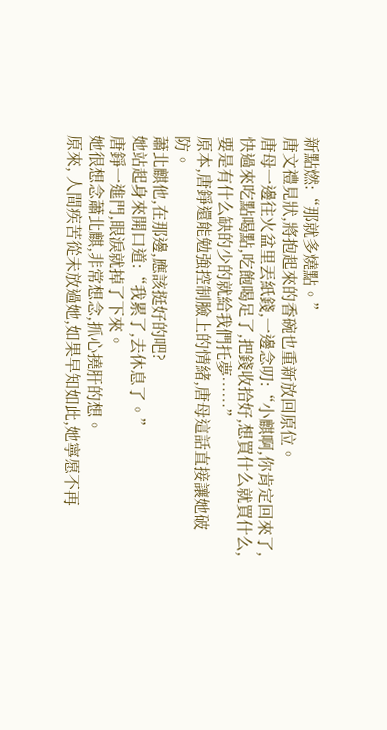新點燃:“那就多燒點。”
唐文禮見狀,將抱起來的香碗也重新放回原位。
唐母一邊往火盆里丟紙錢,一邊念叨:“小麒啊,你肯定回來了,快過來吃點喝點,吃飽喝足了,把錢收拾好,想買什么就買什么,要是有什么缺的少的就給我們托夢……”
原本,唐錚還能勉強控制臉上的情緒,唐母這話直接讓她破防。
蕭北麒他,在那邊,應該挺好的吧?
她站起身來開口道:“我累了,去休息了。”
唐錚一進門,眼淚就掉了下來。
她很想念蕭北麒,非常想念,抓心撓肝的想。
原來, 人間疾苦從未放過她,如果早知如此,她寧愿不再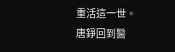重活這一世。
唐錚回到醫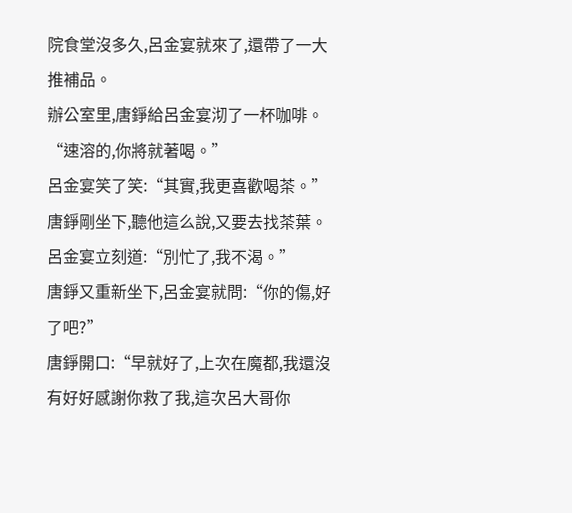院食堂沒多久,呂金宴就來了,還帶了一大推補品。
辦公室里,唐錚給呂金宴沏了一杯咖啡。
“速溶的,你將就著喝。”
呂金宴笑了笑:“其實,我更喜歡喝茶。”
唐錚剛坐下,聽他這么說,又要去找茶葉。
呂金宴立刻道:“別忙了,我不渴。”
唐錚又重新坐下,呂金宴就問:“你的傷,好了吧?”
唐錚開口:“早就好了,上次在魔都,我還沒有好好感謝你救了我,這次呂大哥你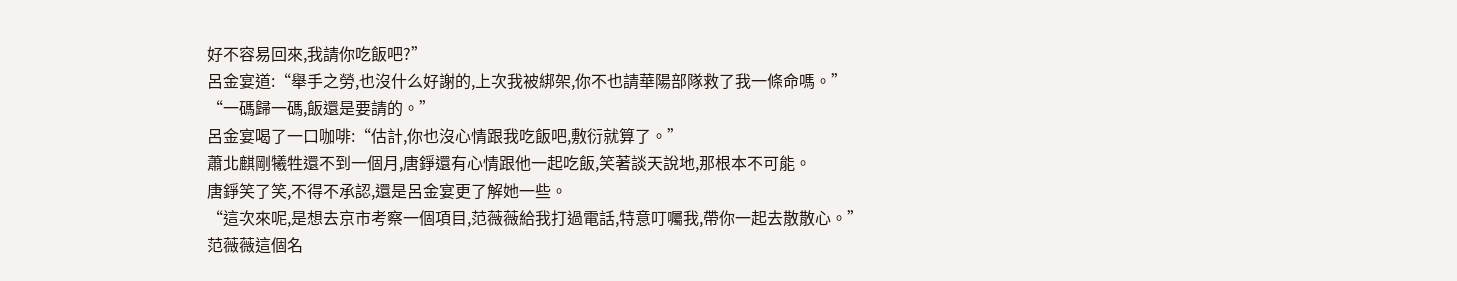好不容易回來,我請你吃飯吧?”
呂金宴道:“舉手之勞,也沒什么好謝的,上次我被綁架,你不也請華陽部隊救了我一條命嗎。”
“一碼歸一碼,飯還是要請的。”
呂金宴喝了一口咖啡:“估計,你也沒心情跟我吃飯吧,敷衍就算了。”
蕭北麒剛犧牲還不到一個月,唐錚還有心情跟他一起吃飯,笑著談天說地,那根本不可能。
唐錚笑了笑,不得不承認,還是呂金宴更了解她一些。
“這次來呢,是想去京市考察一個項目,范薇薇給我打過電話,特意叮囑我,帶你一起去散散心。”
范薇薇這個名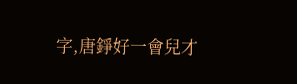字,唐錚好一會兒才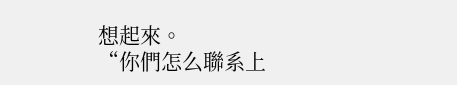想起來。
“你們怎么聯系上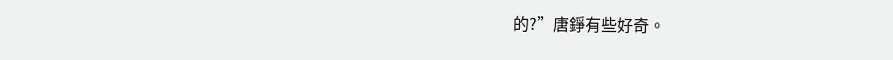的?”唐錚有些好奇。